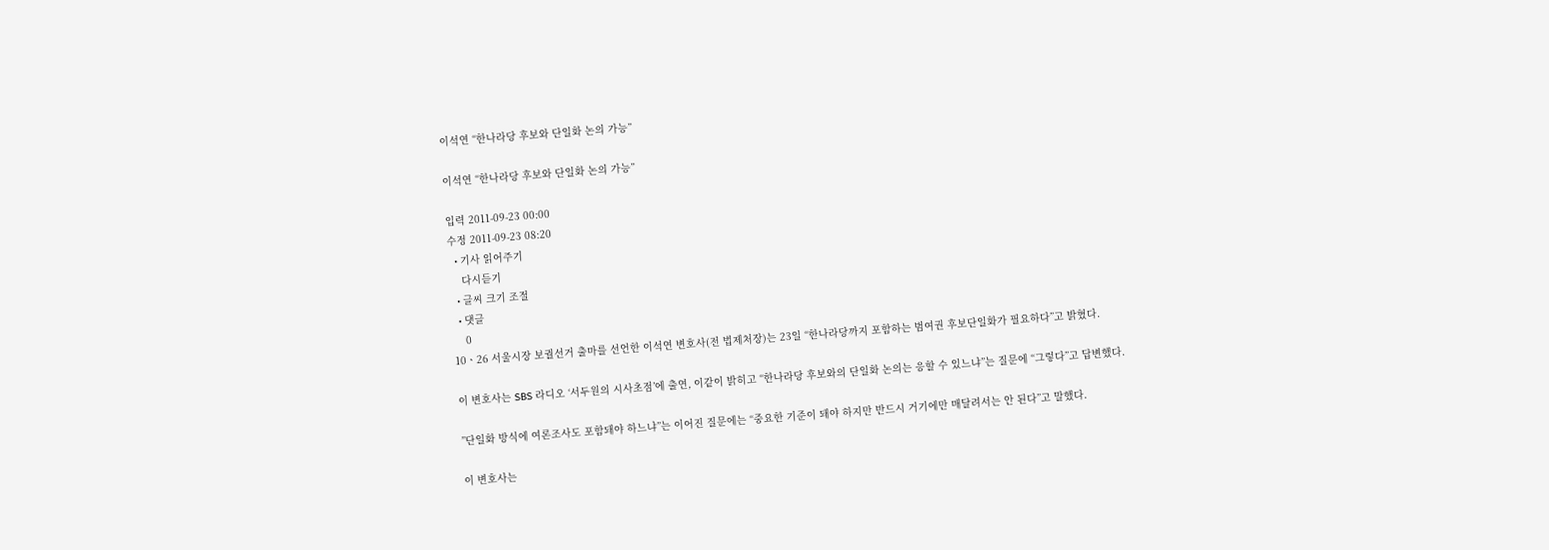이석연 “한나라당 후보와 단일화 논의 가능”

이석연 “한나라당 후보와 단일화 논의 가능”

입력 2011-09-23 00:00
수정 2011-09-23 08:20
  • 기사 읽어주기
    다시듣기
  • 글씨 크기 조절
  • 댓글
    0
10ㆍ26 서울시장 보궐선거 출마를 선언한 이석연 변호사(전 법제처장)는 23일 “한나라당까지 포함하는 범여권 후보단일화가 필요하다”고 밝혔다.

이 변호사는 SBS 라디오 ‘서두원의 시사초점’에 출연, 이같이 밝히고 “한나라당 후보와의 단일화 논의는 응할 수 있느냐”는 질문에 “그렇다”고 답변했다.

”단일화 방식에 여론조사도 포함돼야 하느냐”는 이어진 질문에는 “중요한 기준이 돼야 하지만 반드시 거기에만 매달려서는 안 된다”고 말했다.

이 변호사는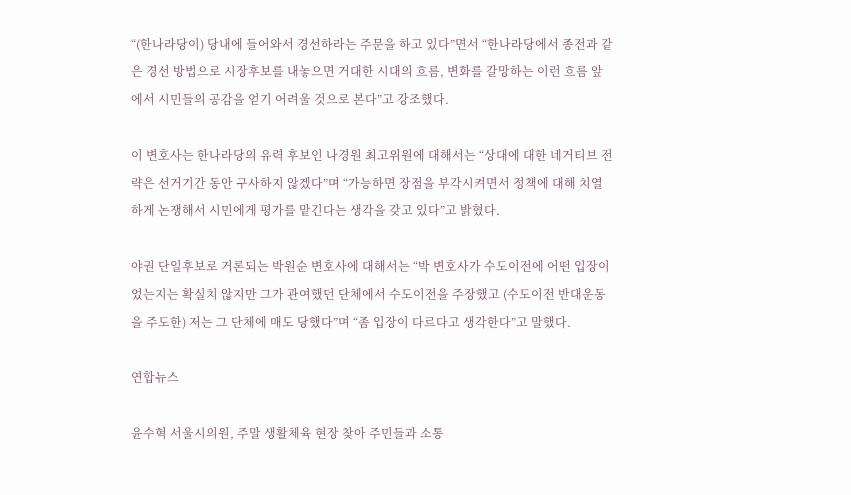“(한나라당이) 당내에 들어와서 경선하라는 주문을 하고 있다”면서 “한나라당에서 종전과 같은 경선 방법으로 시장후보를 내놓으면 거대한 시대의 흐름, 변화를 갈망하는 이런 흐름 앞에서 시민들의 공감을 얻기 어려울 것으로 본다”고 강조했다.

이 변호사는 한나라당의 유력 후보인 나경원 최고위원에 대해서는 “상대에 대한 네거티브 전략은 선거기간 동안 구사하지 않겠다”며 “가능하면 장점을 부각시켜면서 정책에 대해 치열하게 논쟁해서 시민에게 평가를 맡긴다는 생각을 갖고 있다”고 밝혔다.

야권 단일후보로 거론되는 박원순 변호사에 대해서는 “박 변호사가 수도이전에 어떤 입장이었는지는 확실치 않지만 그가 관여했던 단체에서 수도이전을 주장했고 (수도이전 반대운동을 주도한) 저는 그 단체에 매도 당했다”며 “좀 입장이 다르다고 생각한다”고 말했다.

연합뉴스

윤수혁 서울시의원, 주말 생활체육 현장 찾아 주민들과 소통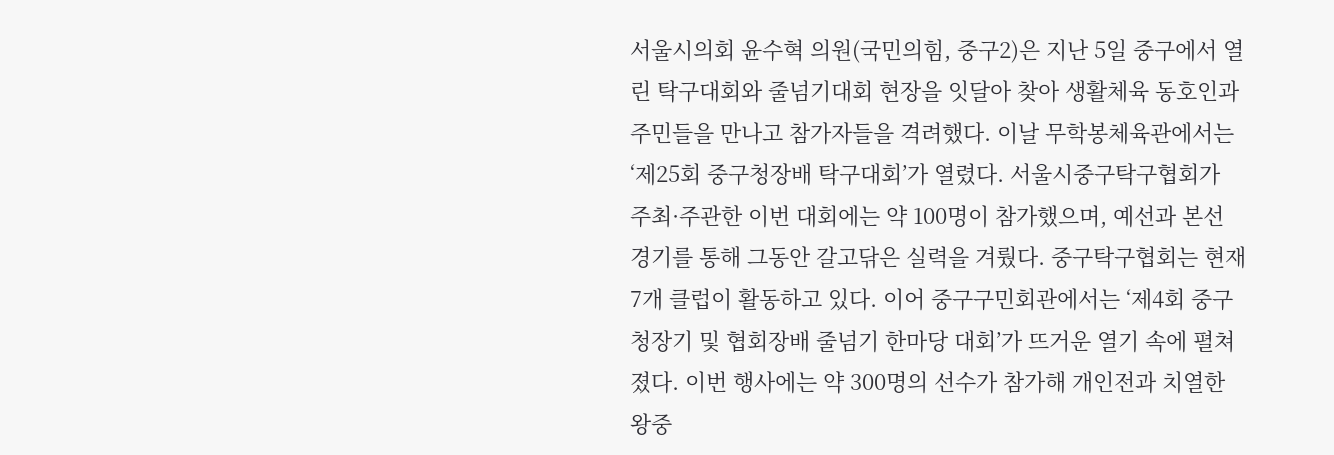서울시의회 윤수혁 의원(국민의힘, 중구2)은 지난 5일 중구에서 열린 탁구대회와 줄넘기대회 현장을 잇달아 찾아 생활체육 동호인과 주민들을 만나고 참가자들을 격려했다. 이날 무학봉체육관에서는 ‘제25회 중구청장배 탁구대회’가 열렸다. 서울시중구탁구협회가 주최·주관한 이번 대회에는 약 100명이 참가했으며, 예선과 본선 경기를 통해 그동안 갈고닦은 실력을 겨뤘다. 중구탁구협회는 현재 7개 클럽이 활동하고 있다. 이어 중구구민회관에서는 ‘제4회 중구청장기 및 협회장배 줄넘기 한마당 대회’가 뜨거운 열기 속에 펼쳐졌다. 이번 행사에는 약 300명의 선수가 참가해 개인전과 치열한 왕중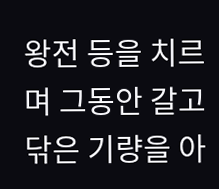왕전 등을 치르며 그동안 갈고닦은 기량을 아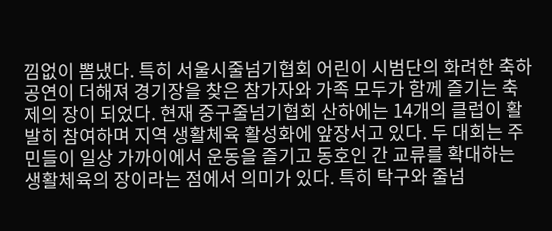낌없이 뽐냈다. 특히 서울시줄넘기협회 어린이 시범단의 화려한 축하공연이 더해져 경기장을 찾은 참가자와 가족 모두가 함께 즐기는 축제의 장이 되었다. 현재 중구줄넘기협회 산하에는 14개의 클럽이 활발히 참여하며 지역 생활체육 활성화에 앞장서고 있다. 두 대회는 주민들이 일상 가까이에서 운동을 즐기고 동호인 간 교류를 확대하는 생활체육의 장이라는 점에서 의미가 있다. 특히 탁구와 줄넘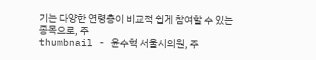기는 다양한 연령층이 비교적 쉽게 참여할 수 있는 종목으로, 주
thumbnail - 윤수혁 서울시의원, 주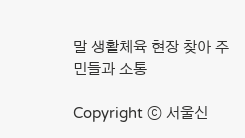말 생활체육 현장 찾아 주민들과 소통

Copyright ⓒ 서울신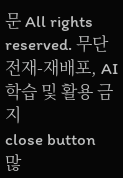문 All rights reserved. 무단 전재-재배포, AI 학습 및 활용 금지
close button
많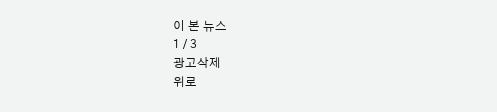이 본 뉴스
1 / 3
광고삭제
위로